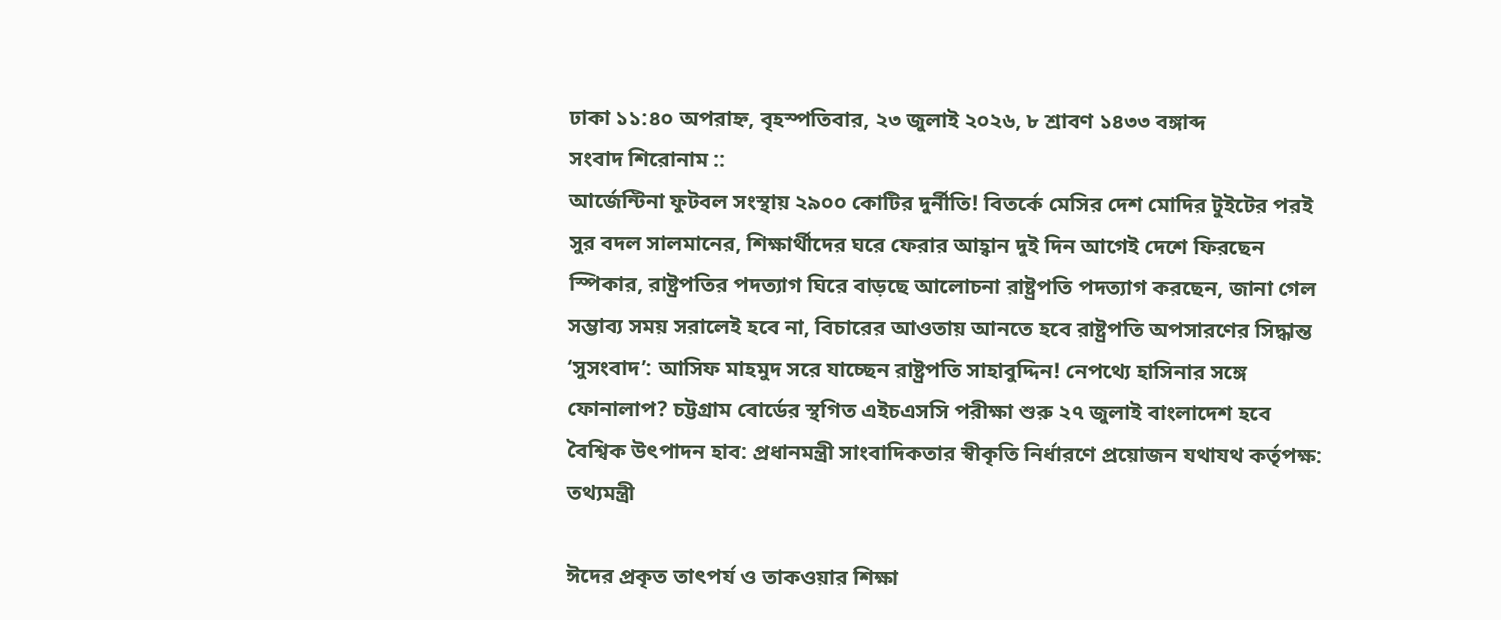ঢাকা ১১:৪০ অপরাহ্ন, বৃহস্পতিবার, ২৩ জুলাই ২০২৬, ৮ শ্রাবণ ১৪৩৩ বঙ্গাব্দ
সংবাদ শিরোনাম ::
আর্জেন্টিনা ফুটবল সংস্থায় ২৯০০ কোটির দুর্নীতি! বিতর্কে মেসির দেশ মোদির টুইটের পরই সুর বদল সালমানের, শিক্ষার্থীদের ঘরে ফেরার আহ্বান দুই দিন আগেই দেশে ফিরছেন স্পিকার, রাষ্ট্রপতির পদত্যাগ ঘিরে বাড়ছে আলোচনা রাষ্ট্রপতি পদত্যাগ করছেন, জানা গেল সম্ভাব্য সময় সরালেই হবে না, বিচারের আওতায় আনতে হবে রাষ্ট্রপতি অপসারণের সিদ্ধান্ত ‘সুসংবাদ’: আসিফ মাহমুদ সরে যাচ্ছেন রাষ্ট্রপতি সাহাবুদ্দিন! নেপথ্যে হাসিনার সঙ্গে ফোনালাপ? চট্টগ্রাম বোর্ডের স্থগিত এইচএসসি পরীক্ষা শুরু ২৭ জুলাই বাংলাদেশ হবে বৈশ্বিক উৎপাদন হাব: প্রধানমন্ত্রী সাংবাদিকতার স্বীকৃতি নির্ধারণে প্রয়োজন যথাযথ কর্তৃপক্ষ: তথ্যমন্ত্রী

ঈদের প্রকৃত তাৎপর্য ও তাকওয়ার শিক্ষা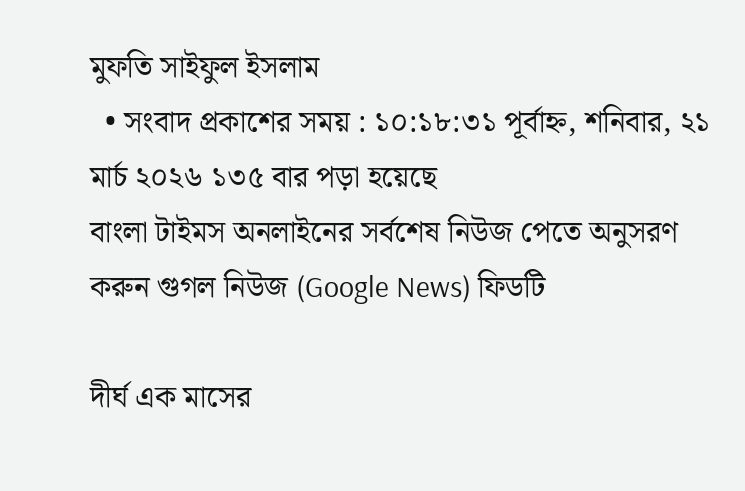মুফতি সাইফুল ইসলাম
  • সংবাদ প্রকাশের সময় : ১০:১৮:৩১ পূর্বাহ্ন, শনিবার, ২১ মার্চ ২০২৬ ১৩৫ বার পড়া হয়েছে
বাংলা টাইমস অনলাইনের সর্বশেষ নিউজ পেতে অনুসরণ করুন গুগল নিউজ (Google News) ফিডটি

দীর্ঘ এক মাসের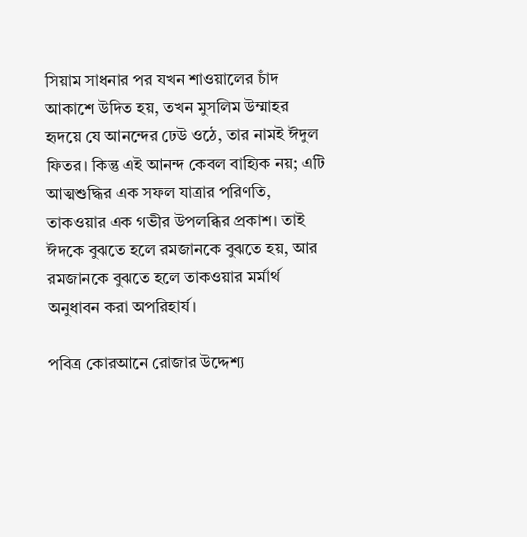সিয়াম সাধনার পর যখন শাওয়ালের চাঁদ আকাশে উদিত হয়, তখন মুসলিম উম্মাহর হৃদয়ে যে আনন্দের ঢেউ ওঠে, তার নামই ঈদুল ফিতর। কিন্তু এই আনন্দ কেবল বাহ্যিক নয়; এটি আত্মশুদ্ধির এক সফল যাত্রার পরিণতি, তাকওয়ার এক গভীর উপলব্ধির প্রকাশ। তাই ঈদকে বুঝতে হলে রমজানকে বুঝতে হয়, আর রমজানকে বুঝতে হলে তাকওয়ার মর্মার্থ অনুধাবন করা অপরিহার্য।

পবিত্র কোরআনে রোজার উদ্দেশ্য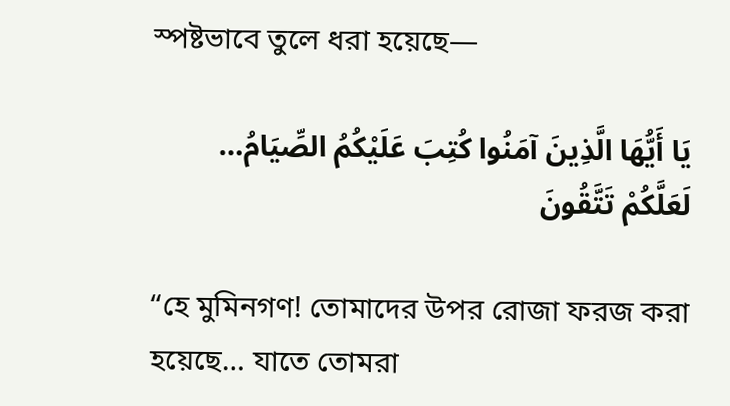স্পষ্টভাবে তুলে ধরা হয়েছে—

يَا أَيُّهَا الَّذِينَ آمَنُوا كُتِبَ عَلَيْكُمُ الصِّيَامُ… لَعَلَّكُمْ تَتَّقُونَ

“হে মুমিনগণ! তোমাদের উপর রোজা ফরজ করা হয়েছে… যাতে তোমরা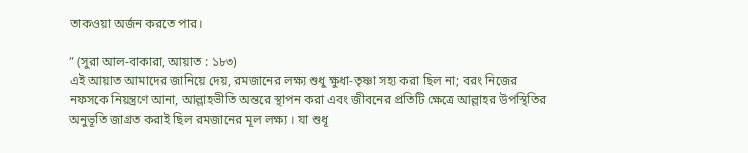তাকওয়া অর্জন করতে পার।

” (সুরা আল-বাকারা, আয়াত : ১৮৩)
এই আয়াত আমাদের জানিয়ে দেয়, রমজানের লক্ষ্য শুধু ক্ষুধা-তৃষ্ণা সহ্য করা ছিল না; বরং নিজের নফসকে নিয়ন্ত্রণে আনা, আল্লাহভীতি অন্তরে স্থাপন করা এবং জীবনের প্রতিটি ক্ষেত্রে আল্লাহর উপস্থিতির অনুভূতি জাগ্রত করাই ছিল রমজানের মূল লক্ষ্য । যা শুধূ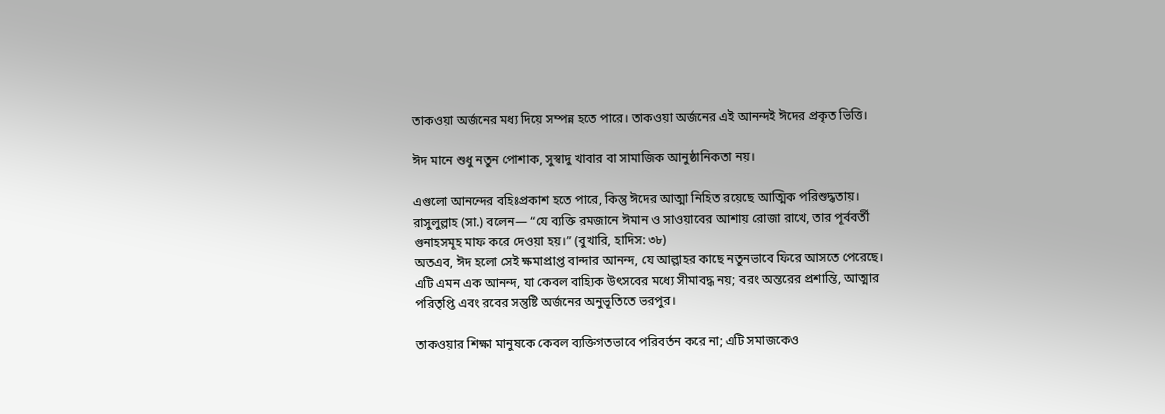তাকওয়া অর্জনের মধ্য দিয়ে সম্পন্ন হতে পারে। তাকওয়া অর্জনের এই আনন্দই ঈদের প্রকৃত ভিত্তি।

ঈদ মানে শুধু নতুন পোশাক, সুস্বাদু খাবার বা সামাজিক আনুষ্ঠানিকতা নয়।

এগুলো আনন্দের বহিঃপ্রকাশ হতে পারে, কিন্তু ঈদের আত্মা নিহিত রয়েছে আত্মিক পরিশুদ্ধতায়। রাসুলুল্লাহ (সা.) বলেন— “যে ব্যক্তি রমজানে ঈমান ও সাওয়াবের আশায় রোজা রাখে, তার পূর্ববর্তী গুনাহসমূহ মাফ করে দেওয়া হয়।” (বুখারি, হাদিস: ৩৮)
অতএব, ঈদ হলো সেই ক্ষমাপ্রাপ্ত বান্দার আনন্দ, যে আল্লাহর কাছে নতুনভাবে ফিরে আসতে পেরেছে। এটি এমন এক আনন্দ, যা কেবল বাহ্যিক উৎসবের মধ্যে সীমাবদ্ধ নয়; বরং অন্তরের প্রশান্তি, আত্মার পরিতৃপ্তি এবং রবের সন্তুষ্টি অর্জনের অনুভূতিতে ভরপুর।

তাকওয়ার শিক্ষা মানুষকে কেবল ব্যক্তিগতভাবে পরিবর্তন করে না; এটি সমাজকেও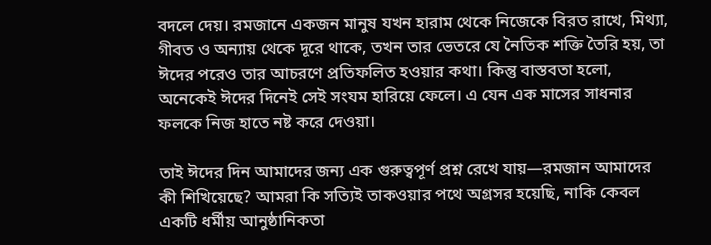বদলে দেয়। রমজানে একজন মানুষ যখন হারাম থেকে নিজেকে বিরত রাখে, মিথ্যা, গীবত ও অন্যায় থেকে দূরে থাকে, তখন তার ভেতরে যে নৈতিক শক্তি তৈরি হয়, তা ঈদের পরেও তার আচরণে প্রতিফলিত হওয়ার কথা। কিন্তু বাস্তবতা হলো, অনেকেই ঈদের দিনেই সেই সংযম হারিয়ে ফেলে। এ যেন এক মাসের সাধনার ফলকে নিজ হাতে নষ্ট করে দেওয়া।

তাই ঈদের দিন আমাদের জন্য এক গুরুত্বপূর্ণ প্রশ্ন রেখে যায়—রমজান আমাদের কী শিখিয়েছে? আমরা কি সত্যিই তাকওয়ার পথে অগ্রসর হয়েছি, নাকি কেবল একটি ধর্মীয় আনুষ্ঠানিকতা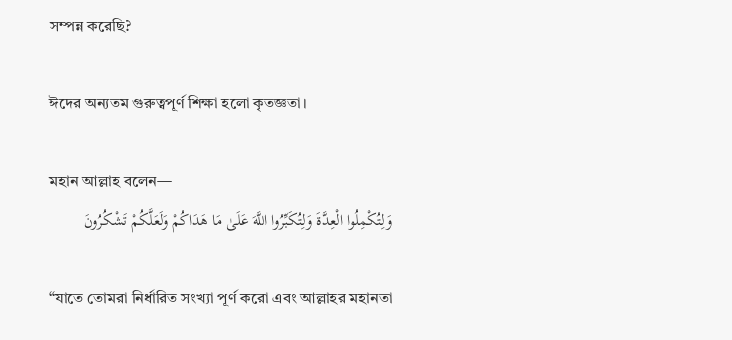সম্পন্ন করেছি?

ঈদের অন্যতম গুরুত্বপূর্ণ শিক্ষা হলো কৃতজ্ঞতা।

মহান আল্লাহ বলেন—
وَلِتُكْمِلُوا الْعِدَّةَ وَلِتُكَبِّرُوا اللَّهَ عَلَىٰ مَا هَدَاكُمْ وَلَعَلَّكُمْ تَشْكُرُونَ

“যাতে তোমরা নির্ধারিত সংখ্যা পূর্ণ করো এবং আল্লাহর মহানতা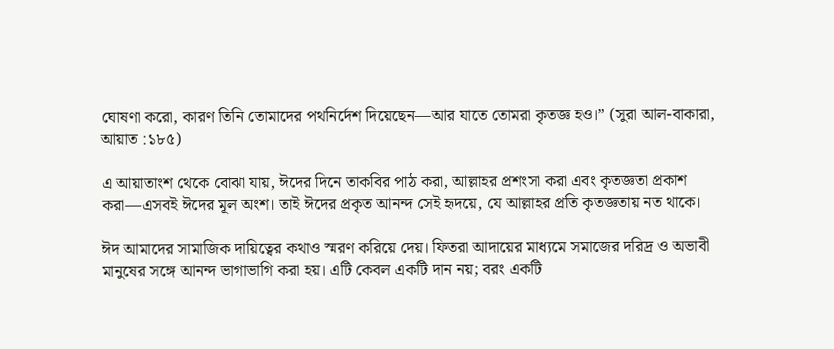ঘোষণা করো, কারণ তিনি তোমাদের পথনির্দেশ দিয়েছেন—আর যাতে তোমরা কৃতজ্ঞ হও।” (সুরা আল-বাকারা, আয়াত :১৮৫)

এ আয়াতাংশ থেকে বোঝা যায়, ঈদের দিনে তাকবির পাঠ করা, আল্লাহর প্রশংসা করা এবং কৃতজ্ঞতা প্রকাশ করা—এসবই ঈদের মূল অংশ। তাই ঈদের প্রকৃত আনন্দ সেই হৃদয়ে, যে আল্লাহর প্রতি কৃতজ্ঞতায় নত থাকে।

ঈদ আমাদের সামাজিক দায়িত্বের কথাও স্মরণ করিয়ে দেয়। ফিতরা আদায়ের মাধ্যমে সমাজের দরিদ্র ও অভাবী মানুষের সঙ্গে আনন্দ ভাগাভাগি করা হয়। এটি কেবল একটি দান নয়; বরং একটি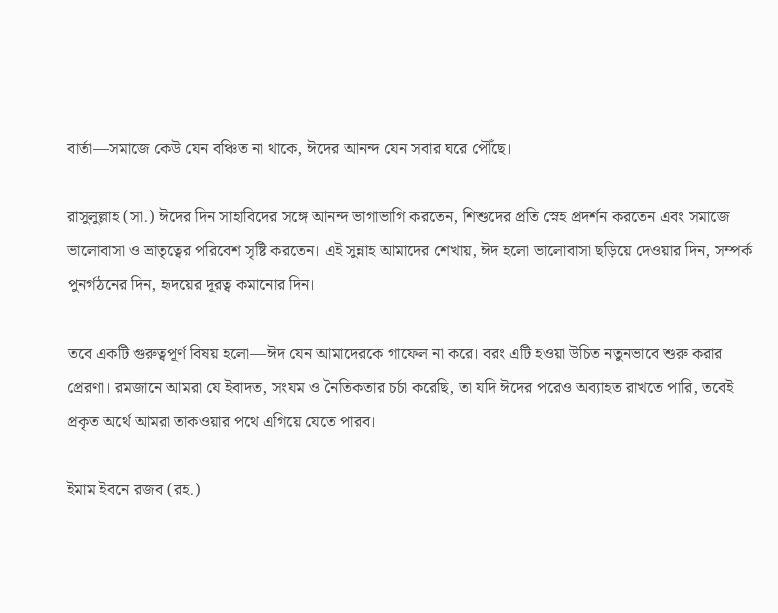বার্তা—সমাজে কেউ যেন বঞ্চিত না থাকে, ঈদের আনন্দ যেন সবার ঘরে পৌঁছে।

রাসুলুল্লাহ (সা.) ঈদের দিন সাহাবিদের সঙ্গে আনন্দ ভাগাভাগি করতেন, শিশুদের প্রতি স্নেহ প্রদর্শন করতেন এবং সমাজে ভালোবাসা ও ভ্রাতৃত্বের পরিবেশ সৃষ্টি করতেন। এই সুন্নাহ আমাদের শেখায়, ঈদ হলো ভালোবাসা ছড়িয়ে দেওয়ার দিন, সম্পর্ক পুনর্গঠনের দিন, হৃদয়ের দূরত্ব কমানোর দিন।

তবে একটি গুরুত্বপূর্ণ বিষয় হলো—ঈদ যেন আমাদেরকে গাফেল না করে। বরং এটি হওয়া উচিত নতুনভাবে শুরু করার প্রেরণা। রমজানে আমরা যে ইবাদত, সংযম ও নৈতিকতার চর্চা করেছি, তা যদি ঈদের পরেও অব্যাহত রাখতে পারি, তবেই প্রকৃত অর্থে আমরা তাকওয়ার পথে এগিয়ে যেতে পারব।

ইমাম ইবনে রজব (রহ.)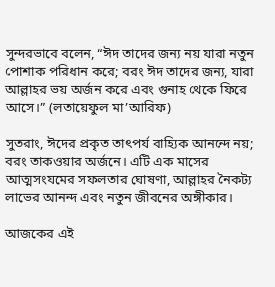সুন্দরভাবে বলেন, “ঈদ তাদের জন্য নয় যারা নতুন পোশাক পরিধান করে; বরং ঈদ তাদের জন্য, যারা আল্লাহর ভয় অর্জন করে এবং গুনাহ থেকে ফিরে আসে।” (লতায়েফুল মা’আরিফ)

সুতরাং, ঈদের প্রকৃত তাৎপর্য বাহ্যিক আনন্দে নয়; বরং তাকওয়ার অর্জনে। এটি এক মাসের আত্মসংযমের সফলতার ঘোষণা, আল্লাহর নৈকট্য লাভের আনন্দ এবং নতুন জীবনের অঙ্গীকার।

আজকের এই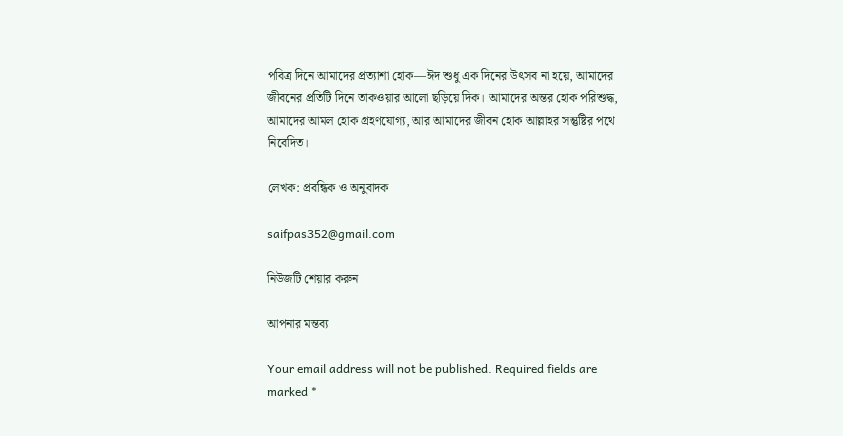পবিত্র দিনে আমাদের প্রত্যাশা হোক—ঈদ শুধু এক দিনের উৎসব না হয়ে, আমাদের জীবনের প্রতিটি দিনে তাকওয়ার আলো ছড়িয়ে দিক। আমাদের অন্তর হোক পরিশুদ্ধ, আমাদের আমল হোক গ্রহণযোগ্য, আর আমাদের জীবন হোক আল্লাহর সন্তুষ্টির পথে নিবেদিত।

লেখক: প্রবন্ধিক ও অনুবাদক

saifpas352@gmail.com

নিউজটি শেয়ার করুন

আপনার মন্তব্য

Your email address will not be published. Required fields are marked *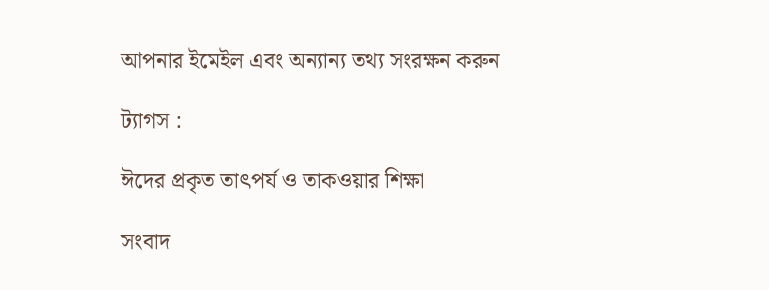আপনার ইমেইল এবং অন্যান্য তথ্য সংরক্ষন করুন

ট্যাগস :

ঈদের প্রকৃত তাৎপর্য ও তাকওয়ার শিক্ষা

সংবাদ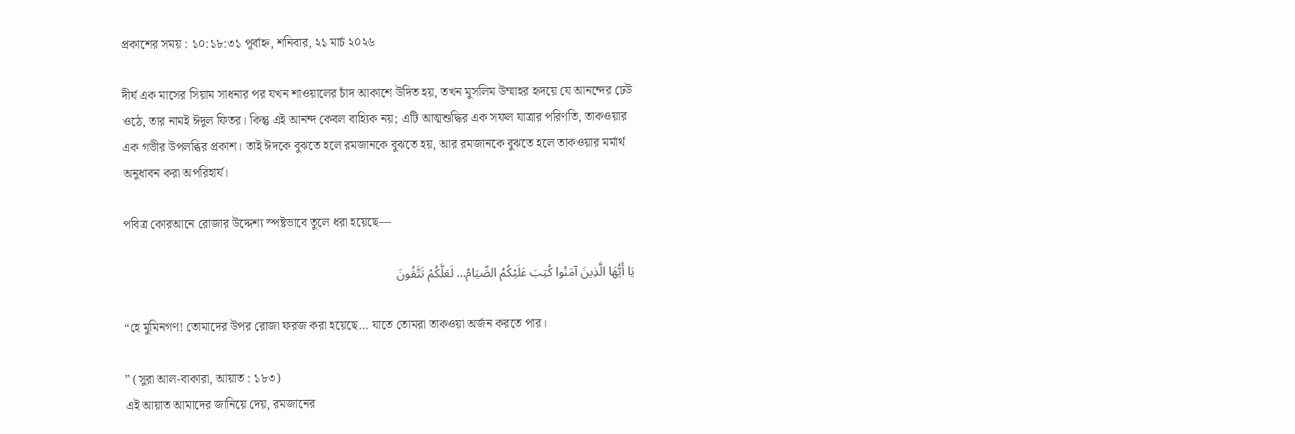প্রকাশের সময় : ১০:১৮:৩১ পূর্বাহ্ন, শনিবার, ২১ মার্চ ২০২৬

দীর্ঘ এক মাসের সিয়াম সাধনার পর যখন শাওয়ালের চাঁদ আকাশে উদিত হয়, তখন মুসলিম উম্মাহর হৃদয়ে যে আনন্দের ঢেউ ওঠে, তার নামই ঈদুল ফিতর। কিন্তু এই আনন্দ কেবল বাহ্যিক নয়; এটি আত্মশুদ্ধির এক সফল যাত্রার পরিণতি, তাকওয়ার এক গভীর উপলব্ধির প্রকাশ। তাই ঈদকে বুঝতে হলে রমজানকে বুঝতে হয়, আর রমজানকে বুঝতে হলে তাকওয়ার মর্মার্থ অনুধাবন করা অপরিহার্য।

পবিত্র কোরআনে রোজার উদ্দেশ্য স্পষ্টভাবে তুলে ধরা হয়েছে—

يَا أَيُّهَا الَّذِينَ آمَنُوا كُتِبَ عَلَيْكُمُ الصِّيَامُ… لَعَلَّكُمْ تَتَّقُونَ

“হে মুমিনগণ! তোমাদের উপর রোজা ফরজ করা হয়েছে… যাতে তোমরা তাকওয়া অর্জন করতে পার।

” (সুরা আল-বাকারা, আয়াত : ১৮৩)
এই আয়াত আমাদের জানিয়ে দেয়, রমজানের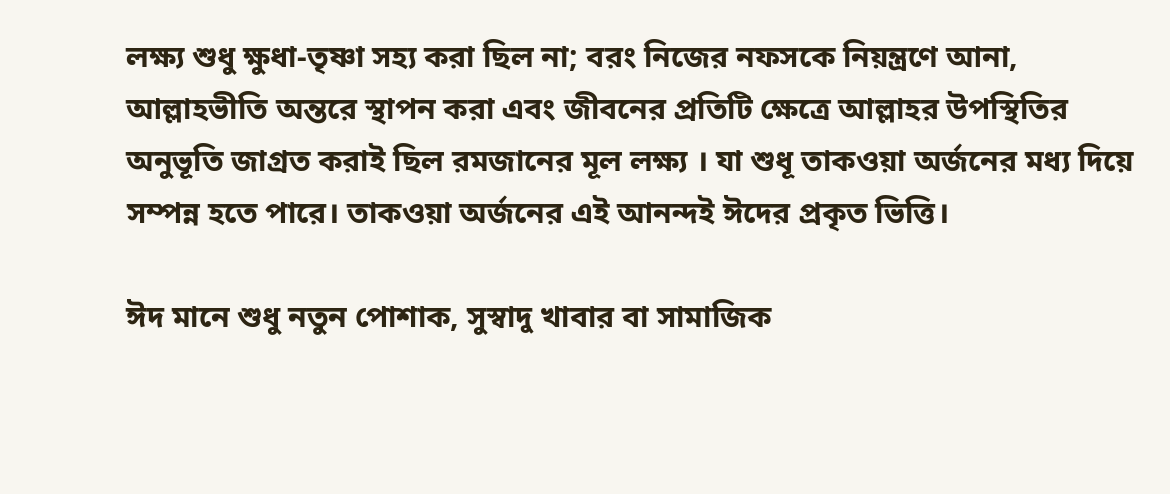লক্ষ্য শুধু ক্ষুধা-তৃষ্ণা সহ্য করা ছিল না; বরং নিজের নফসকে নিয়ন্ত্রণে আনা, আল্লাহভীতি অন্তরে স্থাপন করা এবং জীবনের প্রতিটি ক্ষেত্রে আল্লাহর উপস্থিতির অনুভূতি জাগ্রত করাই ছিল রমজানের মূল লক্ষ্য । যা শুধূ তাকওয়া অর্জনের মধ্য দিয়ে সম্পন্ন হতে পারে। তাকওয়া অর্জনের এই আনন্দই ঈদের প্রকৃত ভিত্তি।

ঈদ মানে শুধু নতুন পোশাক, সুস্বাদু খাবার বা সামাজিক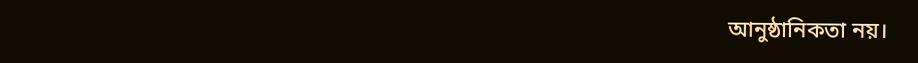আনুষ্ঠানিকতা নয়।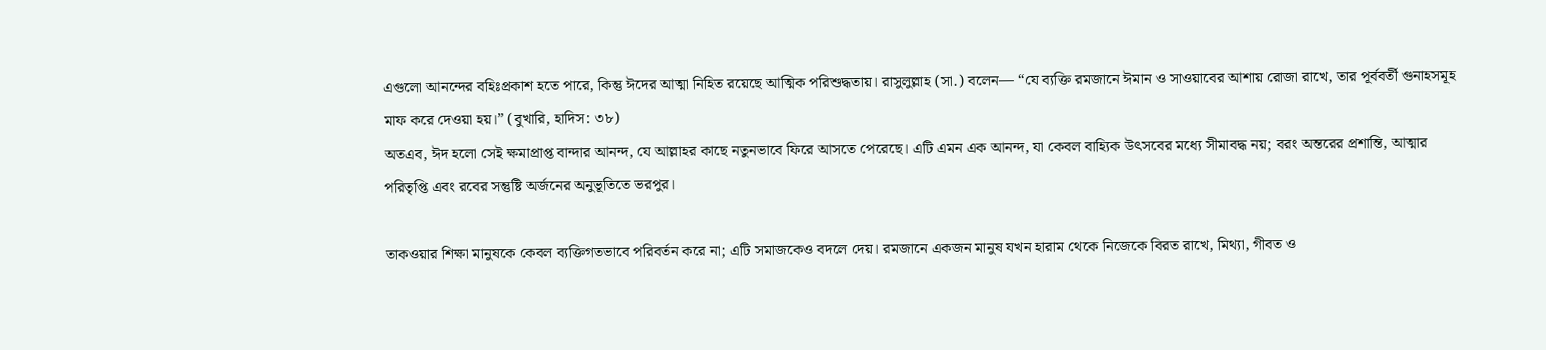এগুলো আনন্দের বহিঃপ্রকাশ হতে পারে, কিন্তু ঈদের আত্মা নিহিত রয়েছে আত্মিক পরিশুদ্ধতায়। রাসুলুল্লাহ (সা.) বলেন— “যে ব্যক্তি রমজানে ঈমান ও সাওয়াবের আশায় রোজা রাখে, তার পূর্ববর্তী গুনাহসমূহ মাফ করে দেওয়া হয়।” (বুখারি, হাদিস: ৩৮)
অতএব, ঈদ হলো সেই ক্ষমাপ্রাপ্ত বান্দার আনন্দ, যে আল্লাহর কাছে নতুনভাবে ফিরে আসতে পেরেছে। এটি এমন এক আনন্দ, যা কেবল বাহ্যিক উৎসবের মধ্যে সীমাবদ্ধ নয়; বরং অন্তরের প্রশান্তি, আত্মার পরিতৃপ্তি এবং রবের সন্তুষ্টি অর্জনের অনুভূতিতে ভরপুর।

তাকওয়ার শিক্ষা মানুষকে কেবল ব্যক্তিগতভাবে পরিবর্তন করে না; এটি সমাজকেও বদলে দেয়। রমজানে একজন মানুষ যখন হারাম থেকে নিজেকে বিরত রাখে, মিথ্যা, গীবত ও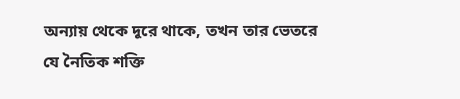অন্যায় থেকে দূরে থাকে, তখন তার ভেতরে যে নৈতিক শক্তি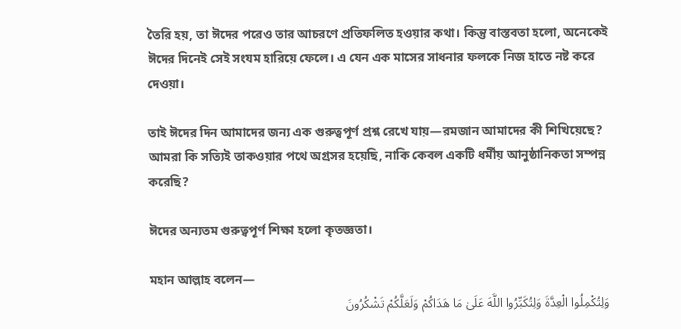তৈরি হয়, তা ঈদের পরেও তার আচরণে প্রতিফলিত হওয়ার কথা। কিন্তু বাস্তবতা হলো, অনেকেই ঈদের দিনেই সেই সংযম হারিয়ে ফেলে। এ যেন এক মাসের সাধনার ফলকে নিজ হাতে নষ্ট করে দেওয়া।

তাই ঈদের দিন আমাদের জন্য এক গুরুত্বপূর্ণ প্রশ্ন রেখে যায়—রমজান আমাদের কী শিখিয়েছে? আমরা কি সত্যিই তাকওয়ার পথে অগ্রসর হয়েছি, নাকি কেবল একটি ধর্মীয় আনুষ্ঠানিকতা সম্পন্ন করেছি?

ঈদের অন্যতম গুরুত্বপূর্ণ শিক্ষা হলো কৃতজ্ঞতা।

মহান আল্লাহ বলেন—
وَلِتُكْمِلُوا الْعِدَّةَ وَلِتُكَبِّرُوا اللَّهَ عَلَىٰ مَا هَدَاكُمْ وَلَعَلَّكُمْ تَشْكُرُونَ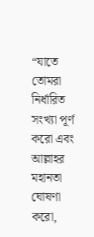“যাতে তোমরা নির্ধারিত সংখ্যা পূর্ণ করো এবং আল্লাহর মহানতা ঘোষণা করো,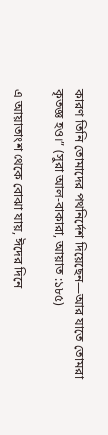কারণ তিনি তোমাদের পথনির্দেশ দিয়েছেন—আর যাতে তোমরা কৃতজ্ঞ হও।” (সুরা আল-বাকারা, আয়াত :১৮৫)

এ আয়াতাংশ থেকে বোঝা যায়, ঈদের দিনে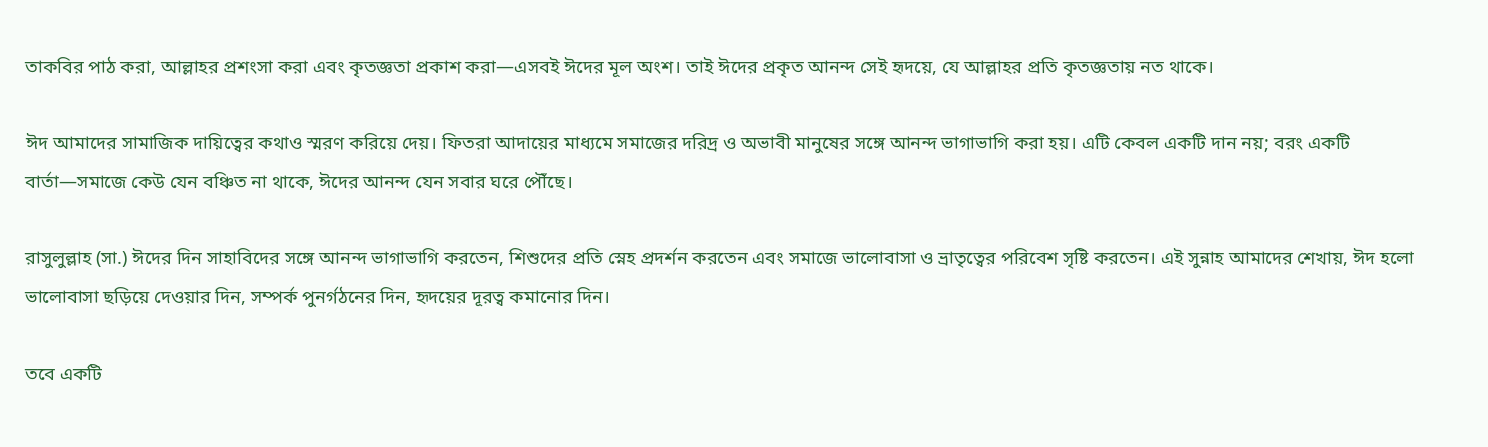তাকবির পাঠ করা, আল্লাহর প্রশংসা করা এবং কৃতজ্ঞতা প্রকাশ করা—এসবই ঈদের মূল অংশ। তাই ঈদের প্রকৃত আনন্দ সেই হৃদয়ে, যে আল্লাহর প্রতি কৃতজ্ঞতায় নত থাকে।

ঈদ আমাদের সামাজিক দায়িত্বের কথাও স্মরণ করিয়ে দেয়। ফিতরা আদায়ের মাধ্যমে সমাজের দরিদ্র ও অভাবী মানুষের সঙ্গে আনন্দ ভাগাভাগি করা হয়। এটি কেবল একটি দান নয়; বরং একটি বার্তা—সমাজে কেউ যেন বঞ্চিত না থাকে, ঈদের আনন্দ যেন সবার ঘরে পৌঁছে।

রাসুলুল্লাহ (সা.) ঈদের দিন সাহাবিদের সঙ্গে আনন্দ ভাগাভাগি করতেন, শিশুদের প্রতি স্নেহ প্রদর্শন করতেন এবং সমাজে ভালোবাসা ও ভ্রাতৃত্বের পরিবেশ সৃষ্টি করতেন। এই সুন্নাহ আমাদের শেখায়, ঈদ হলো ভালোবাসা ছড়িয়ে দেওয়ার দিন, সম্পর্ক পুনর্গঠনের দিন, হৃদয়ের দূরত্ব কমানোর দিন।

তবে একটি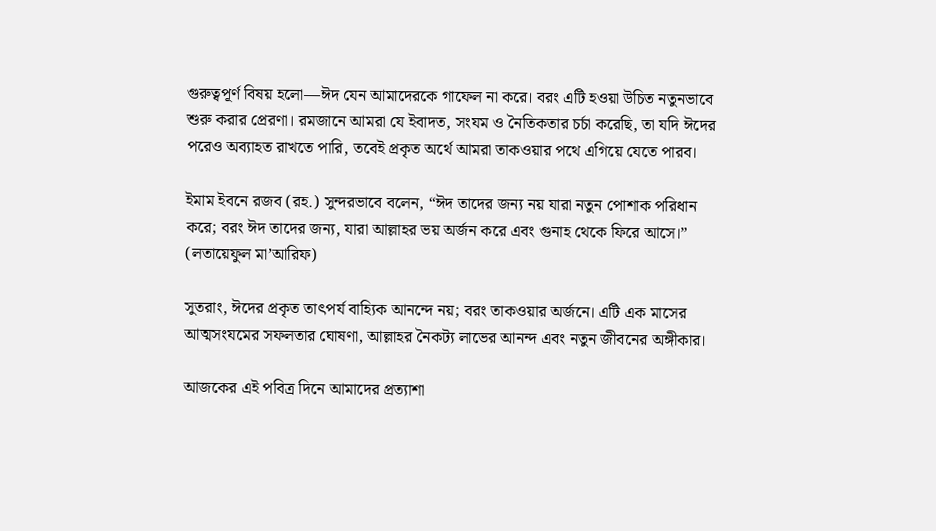গুরুত্বপূর্ণ বিষয় হলো—ঈদ যেন আমাদেরকে গাফেল না করে। বরং এটি হওয়া উচিত নতুনভাবে শুরু করার প্রেরণা। রমজানে আমরা যে ইবাদত, সংযম ও নৈতিকতার চর্চা করেছি, তা যদি ঈদের পরেও অব্যাহত রাখতে পারি, তবেই প্রকৃত অর্থে আমরা তাকওয়ার পথে এগিয়ে যেতে পারব।

ইমাম ইবনে রজব (রহ.) সুন্দরভাবে বলেন, “ঈদ তাদের জন্য নয় যারা নতুন পোশাক পরিধান করে; বরং ঈদ তাদের জন্য, যারা আল্লাহর ভয় অর্জন করে এবং গুনাহ থেকে ফিরে আসে।” (লতায়েফুল মা’আরিফ)

সুতরাং, ঈদের প্রকৃত তাৎপর্য বাহ্যিক আনন্দে নয়; বরং তাকওয়ার অর্জনে। এটি এক মাসের আত্মসংযমের সফলতার ঘোষণা, আল্লাহর নৈকট্য লাভের আনন্দ এবং নতুন জীবনের অঙ্গীকার।

আজকের এই পবিত্র দিনে আমাদের প্রত্যাশা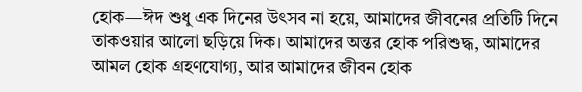হোক—ঈদ শুধু এক দিনের উৎসব না হয়ে, আমাদের জীবনের প্রতিটি দিনে তাকওয়ার আলো ছড়িয়ে দিক। আমাদের অন্তর হোক পরিশুদ্ধ, আমাদের আমল হোক গ্রহণযোগ্য, আর আমাদের জীবন হোক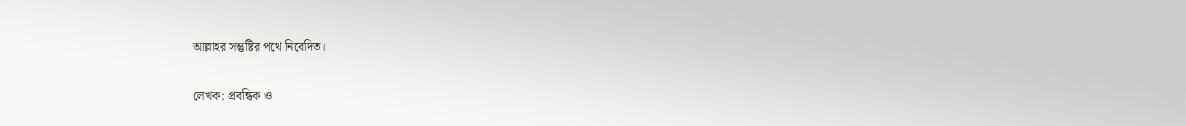আল্লাহর সন্তুষ্টির পথে নিবেদিত।

লেখক: প্রবন্ধিক ও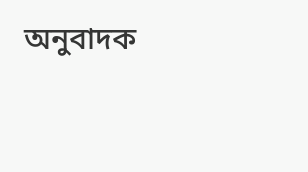অনুবাদক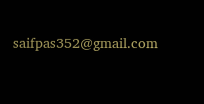saifpas352@gmail.com